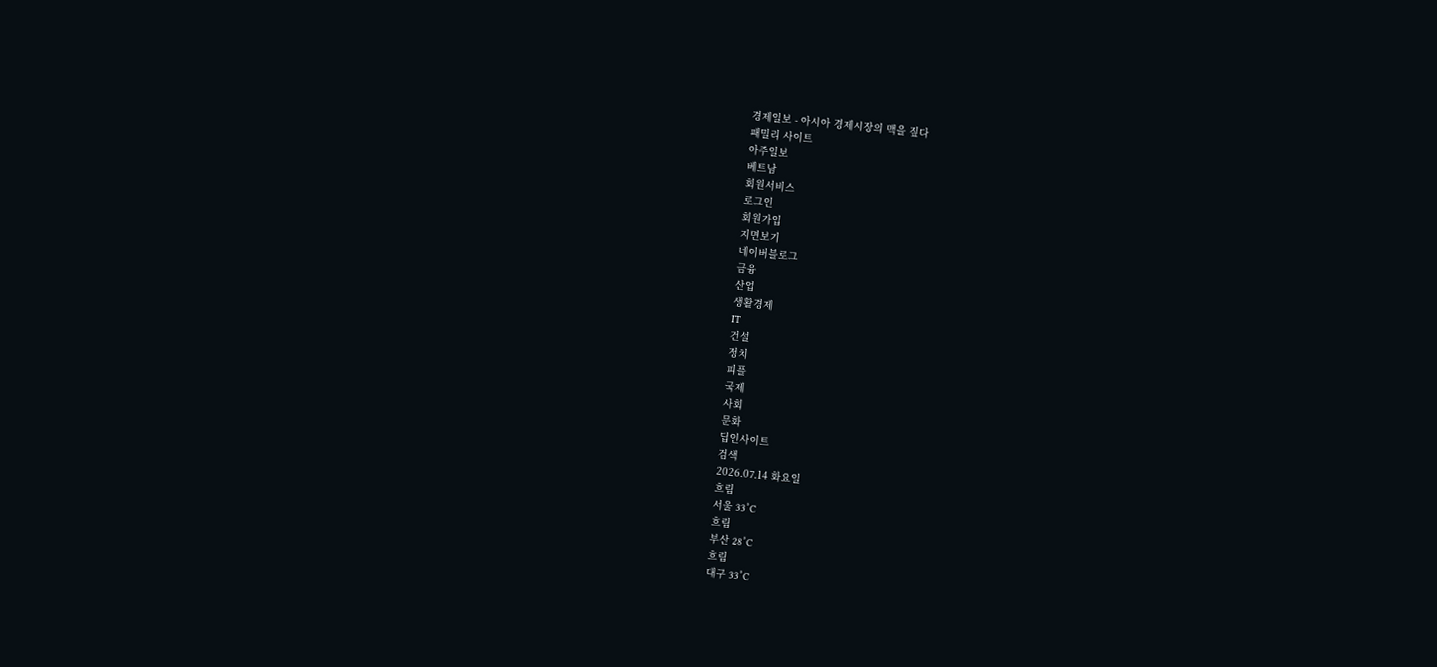경제일보 - 아시아 경제시장의 맥을 짚다
패밀리 사이트
아주일보
베트남
회원서비스
로그인
회원가입
지면보기
네이버블로그
금융
산업
생활경제
IT
건설
정치
피플
국제
사회
문화
딥인사이트
검색
2026.07.14 화요일
흐림
서울 33˚C
흐림
부산 28˚C
흐림
대구 33˚C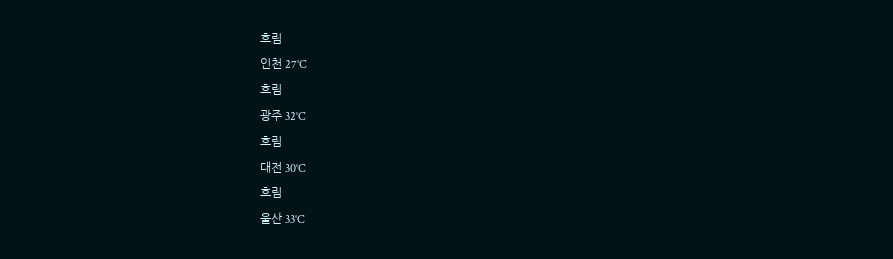흐림
인천 27˚C
흐림
광주 32˚C
흐림
대전 30˚C
흐림
울산 33˚C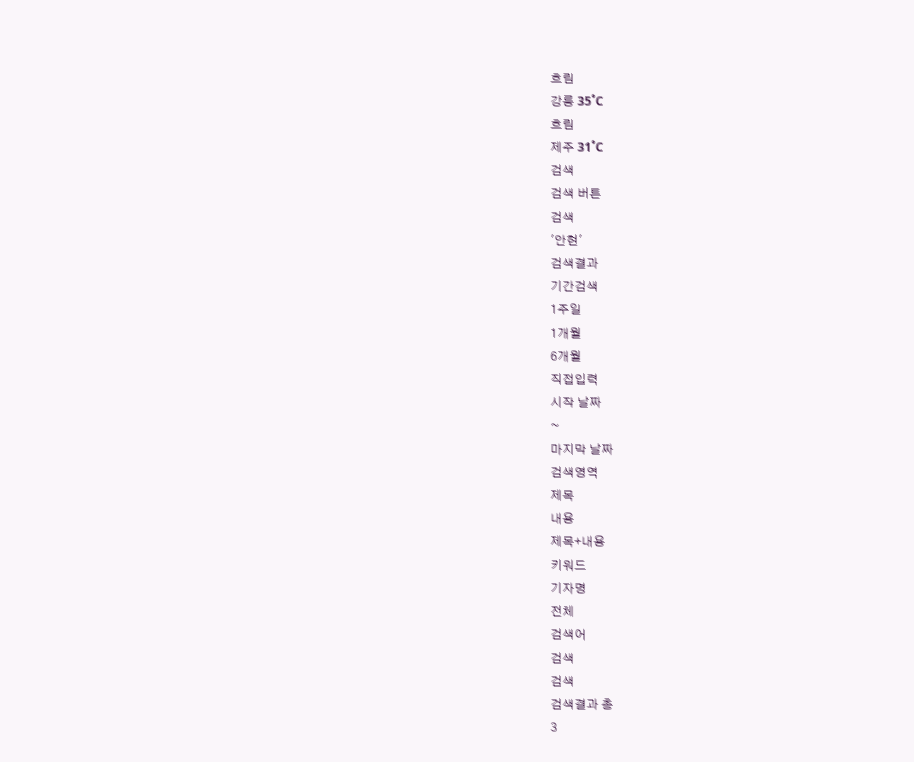흐림
강릉 35˚C
흐림
제주 31˚C
검색
검색 버튼
검색
'안현'
검색결과
기간검색
1주일
1개월
6개월
직접입력
시작 날짜
~
마지막 날짜
검색영역
제목
내용
제목+내용
키워드
기자명
전체
검색어
검색
검색
검색결과 총
3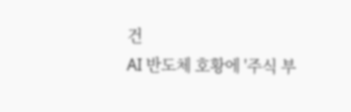건
AI 반도체 호황에 '주식 부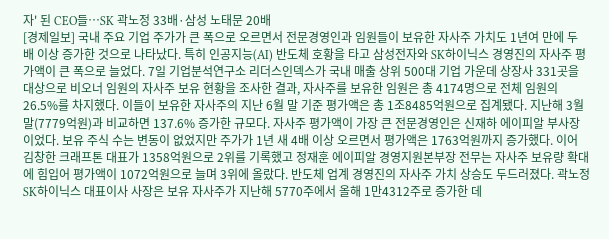자' 된 CEO들…SK 곽노정 33배·삼성 노태문 20배
[경제일보] 국내 주요 기업 주가가 큰 폭으로 오르면서 전문경영인과 임원들이 보유한 자사주 가치도 1년여 만에 두 배 이상 증가한 것으로 나타났다. 특히 인공지능(AI) 반도체 호황을 타고 삼성전자와 SK하이닉스 경영진의 자사주 평가액이 큰 폭으로 늘었다. 7일 기업분석연구소 리더스인덱스가 국내 매출 상위 500대 기업 가운데 상장사 331곳을 대상으로 비오너 임원의 자사주 보유 현황을 조사한 결과, 자사주를 보유한 임원은 총 4174명으로 전체 임원의 26.5%를 차지했다. 이들이 보유한 자사주의 지난 6월 말 기준 평가액은 총 1조8485억원으로 집계됐다. 지난해 3월 말(7779억원)과 비교하면 137.6% 증가한 규모다. 자사주 평가액이 가장 큰 전문경영인은 신재하 에이피알 부사장이었다. 보유 주식 수는 변동이 없었지만 주가가 1년 새 4배 이상 오르면서 평가액은 1763억원까지 증가했다. 이어 김창한 크래프톤 대표가 1358억원으로 2위를 기록했고 정재훈 에이피알 경영지원본부장 전무는 자사주 보유량 확대에 힘입어 평가액이 1072억원으로 늘며 3위에 올랐다. 반도체 업계 경영진의 자사주 가치 상승도 두드러졌다. 곽노정 SK하이닉스 대표이사 사장은 보유 자사주가 지난해 5770주에서 올해 1만4312주로 증가한 데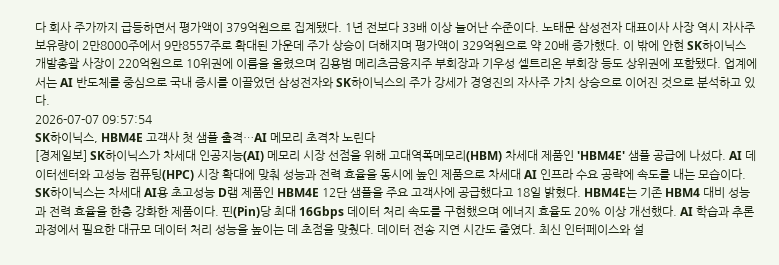다 회사 주가까지 급등하면서 평가액이 379억원으로 집계됐다. 1년 전보다 33배 이상 늘어난 수준이다. 노태문 삼성전자 대표이사 사장 역시 자사주 보유량이 2만8000주에서 9만8557주로 확대된 가운데 주가 상승이 더해지며 평가액이 329억원으로 약 20배 증가했다. 이 밖에 안현 SK하이닉스 개발총괄 사장이 220억원으로 10위권에 이름을 올렸으며 김용범 메리츠금융지주 부회장과 기우성 셀트리온 부회장 등도 상위권에 포함됐다. 업계에서는 AI 반도체를 중심으로 국내 증시를 이끌었던 삼성전자와 SK하이닉스의 주가 강세가 경영진의 자사주 가치 상승으로 이어진 것으로 분석하고 있다.
2026-07-07 09:57:54
SK하이닉스, HBM4E 고객사 첫 샘플 출격…AI 메모리 초격차 노린다
[경제일보] SK하이닉스가 차세대 인공지능(AI) 메모리 시장 선점을 위해 고대역폭메모리(HBM) 차세대 제품인 'HBM4E' 샘플 공급에 나섰다. AI 데이터센터와 고성능 컴퓨팅(HPC) 시장 확대에 맞춰 성능과 전력 효율을 동시에 높인 제품으로 차세대 AI 인프라 수요 공략에 속도를 내는 모습이다. SK하이닉스는 차세대 AI용 초고성능 D램 제품인 HBM4E 12단 샘플을 주요 고객사에 공급했다고 18일 밝혔다. HBM4E는 기존 HBM4 대비 성능과 전력 효율을 한층 강화한 제품이다. 핀(Pin)당 최대 16Gbps 데이터 처리 속도를 구현했으며 에너지 효율도 20% 이상 개선했다. AI 학습과 추론 과정에서 필요한 대규모 데이터 처리 성능을 높이는 데 초점을 맞췄다. 데이터 전송 지연 시간도 줄였다. 최신 인터페이스와 설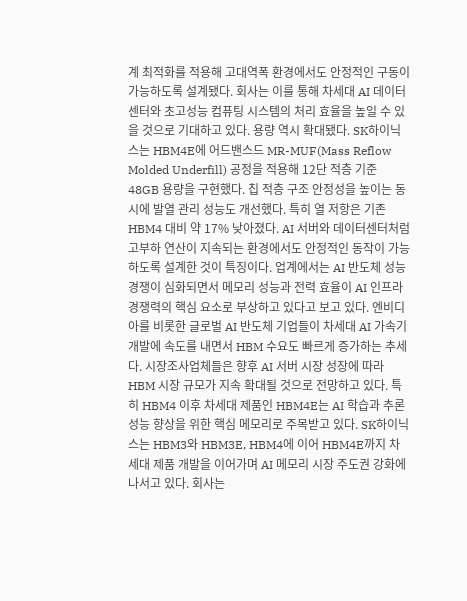계 최적화를 적용해 고대역폭 환경에서도 안정적인 구동이 가능하도록 설계됐다. 회사는 이를 통해 차세대 AI 데이터센터와 초고성능 컴퓨팅 시스템의 처리 효율을 높일 수 있을 것으로 기대하고 있다. 용량 역시 확대됐다. SK하이닉스는 HBM4E에 어드밴스드 MR-MUF(Mass Reflow Molded Underfill) 공정을 적용해 12단 적층 기준 48GB 용량을 구현했다. 칩 적층 구조 안정성을 높이는 동시에 발열 관리 성능도 개선했다. 특히 열 저항은 기존 HBM4 대비 약 17% 낮아졌다. AI 서버와 데이터센터처럼 고부하 연산이 지속되는 환경에서도 안정적인 동작이 가능하도록 설계한 것이 특징이다. 업계에서는 AI 반도체 성능 경쟁이 심화되면서 메모리 성능과 전력 효율이 AI 인프라 경쟁력의 핵심 요소로 부상하고 있다고 보고 있다. 엔비디아를 비롯한 글로벌 AI 반도체 기업들이 차세대 AI 가속기 개발에 속도를 내면서 HBM 수요도 빠르게 증가하는 추세다. 시장조사업체들은 향후 AI 서버 시장 성장에 따라 HBM 시장 규모가 지속 확대될 것으로 전망하고 있다. 특히 HBM4 이후 차세대 제품인 HBM4E는 AI 학습과 추론 성능 향상을 위한 핵심 메모리로 주목받고 있다. SK하이닉스는 HBM3와 HBM3E, HBM4에 이어 HBM4E까지 차세대 제품 개발을 이어가며 AI 메모리 시장 주도권 강화에 나서고 있다. 회사는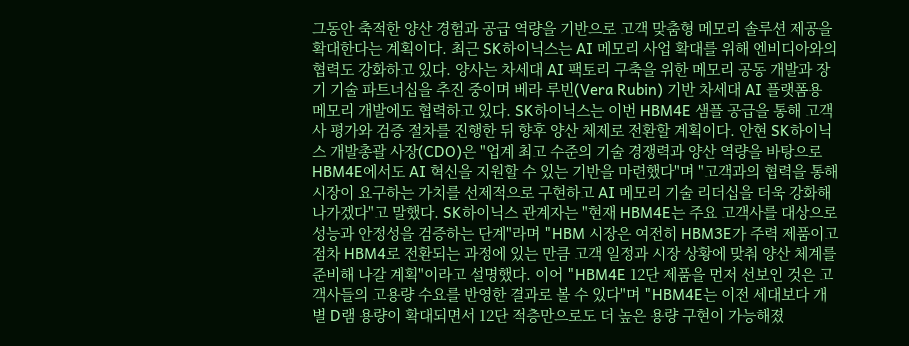그동안 축적한 양산 경험과 공급 역량을 기반으로 고객 맞춤형 메모리 솔루션 제공을 확대한다는 계획이다. 최근 SK하이닉스는 AI 메모리 사업 확대를 위해 엔비디아와의 협력도 강화하고 있다. 양사는 차세대 AI 팩토리 구축을 위한 메모리 공동 개발과 장기 기술 파트너십을 추진 중이며 베라 루빈(Vera Rubin) 기반 차세대 AI 플랫폼용 메모리 개발에도 협력하고 있다. SK하이닉스는 이번 HBM4E 샘플 공급을 통해 고객사 평가와 검증 절차를 진행한 뒤 향후 양산 체제로 전환할 계획이다. 안현 SK하이닉스 개발총괄 사장(CDO)은 "업계 최고 수준의 기술 경쟁력과 양산 역량을 바탕으로 HBM4E에서도 AI 혁신을 지원할 수 있는 기반을 마련했다"며 "고객과의 협력을 통해 시장이 요구하는 가치를 선제적으로 구현하고 AI 메모리 기술 리더십을 더욱 강화해 나가겠다"고 말했다. SK하이닉스 관계자는 "현재 HBM4E는 주요 고객사를 대상으로 성능과 안정성을 검증하는 단계"라며 "HBM 시장은 여전히 HBM3E가 주력 제품이고 점차 HBM4로 전환되는 과정에 있는 만큼 고객 일정과 시장 상황에 맞춰 양산 체계를 준비해 나갈 계획"이라고 설명했다. 이어 "HBM4E 12단 제품을 먼저 선보인 것은 고객사들의 고용량 수요를 반영한 결과로 볼 수 있다"며 "HBM4E는 이전 세대보다 개별 D램 용량이 확대되면서 12단 적층만으로도 더 높은 용량 구현이 가능해졌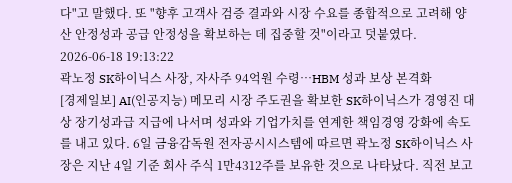다"고 말했다. 또 "향후 고객사 검증 결과와 시장 수요를 종합적으로 고려해 양산 안정성과 공급 안정성을 확보하는 데 집중할 것"이라고 덧붙였다.
2026-06-18 19:13:22
곽노정 SK하이닉스 사장, 자사주 94억원 수령…HBM 성과 보상 본격화
[경제일보] AI(인공지능) 메모리 시장 주도권을 확보한 SK하이닉스가 경영진 대상 장기성과급 지급에 나서며 성과와 기업가치를 연계한 책임경영 강화에 속도를 내고 있다. 6일 금융감독원 전자공시시스템에 따르면 곽노정 SK하이닉스 사장은 지난 4일 기준 회사 주식 1만4312주를 보유한 것으로 나타났다. 직전 보고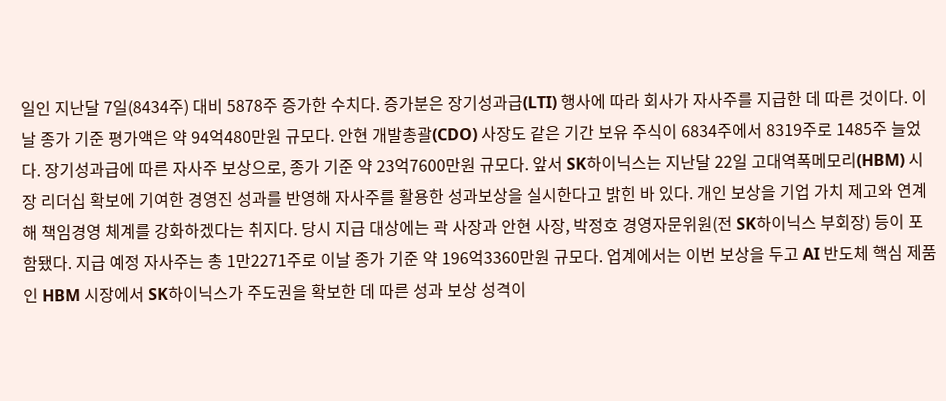일인 지난달 7일(8434주) 대비 5878주 증가한 수치다. 증가분은 장기성과급(LTI) 행사에 따라 회사가 자사주를 지급한 데 따른 것이다. 이날 종가 기준 평가액은 약 94억480만원 규모다. 안현 개발총괄(CDO) 사장도 같은 기간 보유 주식이 6834주에서 8319주로 1485주 늘었다. 장기성과급에 따른 자사주 보상으로, 종가 기준 약 23억7600만원 규모다. 앞서 SK하이닉스는 지난달 22일 고대역폭메모리(HBM) 시장 리더십 확보에 기여한 경영진 성과를 반영해 자사주를 활용한 성과보상을 실시한다고 밝힌 바 있다. 개인 보상을 기업 가치 제고와 연계해 책임경영 체계를 강화하겠다는 취지다. 당시 지급 대상에는 곽 사장과 안현 사장, 박정호 경영자문위원(전 SK하이닉스 부회장) 등이 포함됐다. 지급 예정 자사주는 총 1만2271주로 이날 종가 기준 약 196억3360만원 규모다. 업계에서는 이번 보상을 두고 AI 반도체 핵심 제품인 HBM 시장에서 SK하이닉스가 주도권을 확보한 데 따른 성과 보상 성격이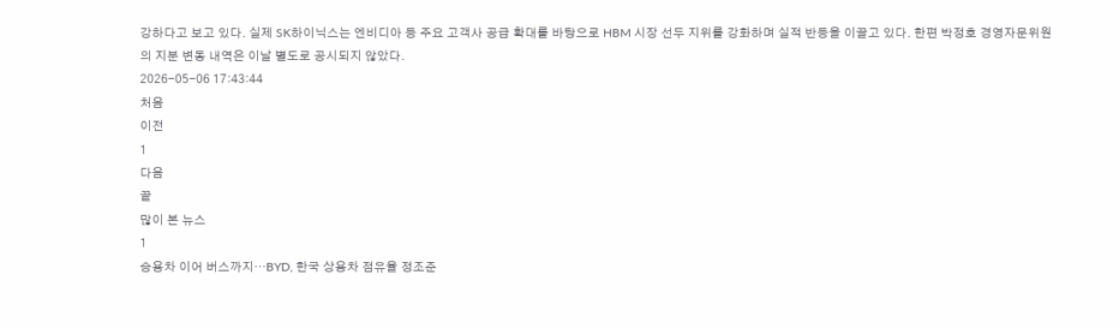강하다고 보고 있다. 실제 SK하이닉스는 엔비디아 등 주요 고객사 공급 확대를 바탕으로 HBM 시장 선두 지위를 강화하며 실적 반등을 이끌고 있다. 한편 박정호 경영자문위원의 지분 변동 내역은 이날 별도로 공시되지 않았다.
2026-05-06 17:43:44
처음
이전
1
다음
끝
많이 본 뉴스
1
승용차 이어 버스까지…BYD, 한국 상용차 점유율 정조준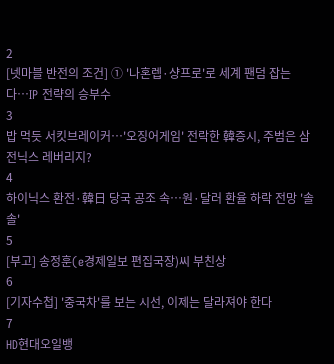2
[넷마블 반전의 조건] ① '나혼렙·샹프로'로 세계 팬덤 잡는다…IP 전략의 승부수
3
밥 먹듯 서킷브레이커…'오징어게임' 전락한 韓증시, 주범은 삼전닉스 레버리지?
4
하이닉스 환전·韓日 당국 공조 속…원·달러 환율 하락 전망 '솔솔'
5
[부고] 송정훈(e경제일보 편집국장)씨 부친상
6
[기자수첩] '중국차'를 보는 시선, 이제는 달라져야 한다
7
HD현대오일뱅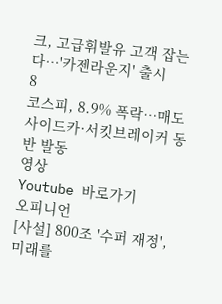크, 고급휘발유 고객 잡는다…'카젠라운지' 출시
8
코스피, 8.9% 폭락…매도 사이드카·서킷브레이커 동반 발동
영상
Youtube 바로가기
오피니언
[사설] 800조 '수퍼 재정', 미래를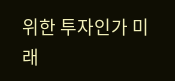위한 투자인가 미래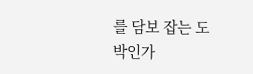를 담보 잡는 도박인가